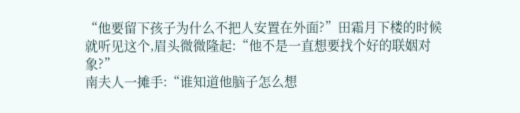“他要留下孩子为什么不把人安置在外面?”田霜月下楼的时候就听见这个,眉头微微隆起:“他不是一直想要找个好的联姻对象?”
南夫人一摊手:“谁知道他脑子怎么想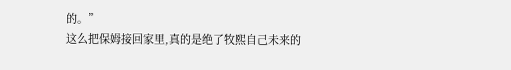的。”
这么把保姆接回家里,真的是绝了牧熙自己未来的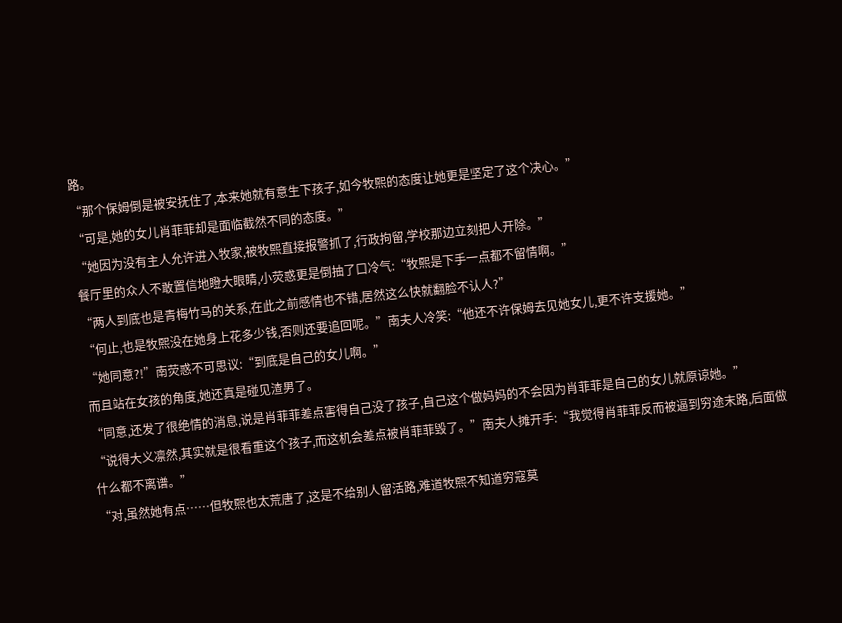路。
“那个保姆倒是被安抚住了,本来她就有意生下孩子,如今牧熙的态度让她更是坚定了这个决心。”
“可是,她的女儿肖菲菲却是面临截然不同的态度。”
“她因为没有主人允许进入牧家,被牧熙直接报警抓了,行政拘留,学校那边立刻把人开除。”
餐厅里的众人不敢置信地瞪大眼睛,小荧惑更是倒抽了口冷气:“牧熙是下手一点都不留情啊。”
“两人到底也是青梅竹马的关系,在此之前感情也不错,居然这么快就翻脸不认人?”
“何止,也是牧熙没在她身上花多少钱,否则还要追回呢。”南夫人冷笑:“他还不许保姆去见她女儿,更不许支援她。”
“她同意?!”南荧惑不可思议:“到底是自己的女儿啊。”
而且站在女孩的角度,她还真是碰见渣男了。
“同意,还发了很绝情的消息,说是肖菲菲差点害得自己没了孩子,自己这个做妈妈的不会因为肖菲菲是自己的女儿就原谅她。”
“说得大义凛然,其实就是很看重这个孩子,而这机会差点被肖菲菲毁了。”南夫人摊开手:“我觉得肖菲菲反而被逼到穷途末路,后面做什么都不离谱。”
“对,虽然她有点……但牧熙也太荒唐了,这是不给别人留活路,难道牧熙不知道穷寇莫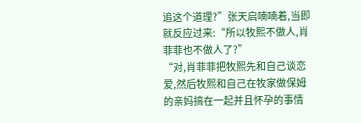追这个道理?”张天启喃喃着,当即就反应过来:“所以牧熙不做人,肖菲菲也不做人了?”
“对,肖菲菲把牧熙先和自己谈恋爱,然后牧熙和自己在牧家做保姆的亲妈搞在一起并且怀孕的事情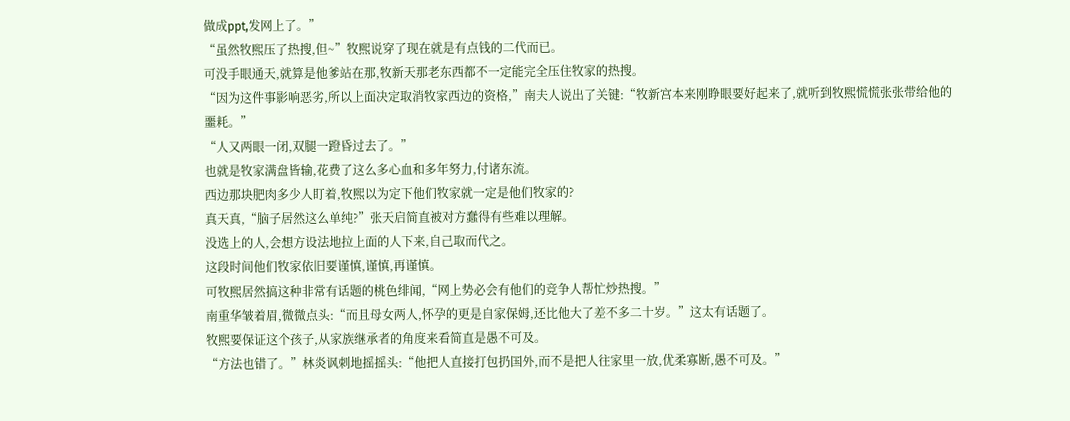做成ppt,发网上了。”
“虽然牧熙压了热搜,但~”牧熙说穿了现在就是有点钱的二代而已。
可没手眼通天,就算是他爹站在那,牧新天那老东西都不一定能完全压住牧家的热搜。
“因为这件事影响恶劣,所以上面决定取消牧家西边的资格,”南夫人说出了关键:“牧新宫本来刚睁眼要好起来了,就听到牧熙慌慌张张带给他的噩耗。”
“人又两眼一闭,双腿一蹬昏过去了。”
也就是牧家满盘皆输,花费了这么多心血和多年努力,付诸东流。
西边那块肥肉多少人盯着,牧熙以为定下他们牧家就一定是他们牧家的?
真天真,“脑子居然这么单纯?”张天启简直被对方蠢得有些难以理解。
没选上的人,会想方设法地拉上面的人下来,自己取而代之。
这段时间他们牧家依旧要谨慎,谨慎,再谨慎。
可牧熙居然搞这种非常有话题的桃色绯闻,“网上势必会有他们的竞争人帮忙炒热搜。”
南重华皱着眉,微微点头:“而且母女两人,怀孕的更是自家保姆,还比他大了差不多二十岁。”这太有话题了。
牧熙要保证这个孩子,从家族继承者的角度来看简直是愚不可及。
“方法也错了。”林炎讽刺地摇摇头:“他把人直接打包扔国外,而不是把人往家里一放,优柔寡断,愚不可及。”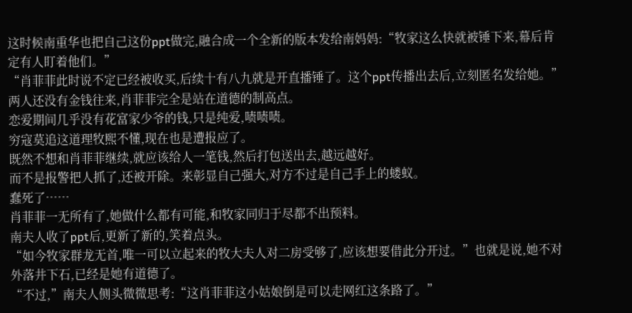这时候南重华也把自己这份ppt做完,融合成一个全新的版本发给南妈妈:“牧家这么快就被锤下来,幕后肯定有人盯着他们。”
“肖菲菲此时说不定已经被收买,后续十有八九就是开直播锤了。这个ppt传播出去后,立刻匿名发给她。”
两人还没有金钱往来,肖菲菲完全是站在道德的制高点。
恋爱期间几乎没有花富家少爷的钱,只是纯爱,啧啧啧。
穷寇莫追这道理牧熙不懂,现在也是遭报应了。
既然不想和肖菲菲继续,就应该给人一笔钱,然后打包送出去,越远越好。
而不是报警把人抓了,还被开除。来彰显自己强大,对方不过是自己手上的蝼蚁。
蠢死了……
肖菲菲一无所有了,她做什么都有可能,和牧家同归于尽都不出预料。
南夫人收了ppt后,更新了新的,笑着点头。
“如今牧家群龙无首,唯一可以立起来的牧大夫人对二房受够了,应该想要借此分开过。”也就是说,她不对外落井下石,已经是她有道德了。
“不过,”南夫人侧头微微思考:“这肖菲菲这小姑娘倒是可以走网红这条路了。”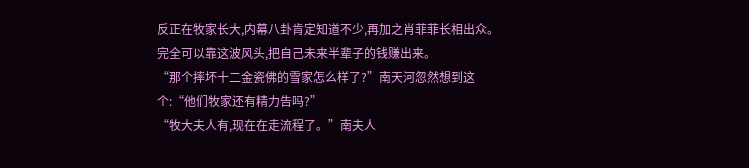反正在牧家长大,内幕八卦肯定知道不少,再加之肖菲菲长相出众。
完全可以靠这波风头,把自己未来半辈子的钱赚出来。
“那个摔坏十二金瓷佛的雪家怎么样了?”南天河忽然想到这个:“他们牧家还有精力告吗?”
“牧大夫人有,现在在走流程了。”南夫人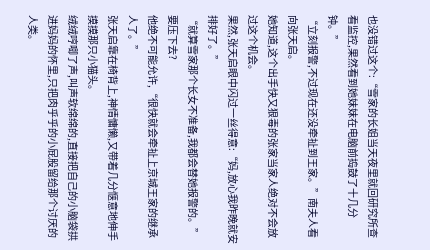也没错过这个:“雪家的长姐当天夜里就回研究所查看监控,果然看到她妹妹在电脑前捣鼓了十几分钟。”
“立刻报警,不过现在还没牵扯到王家。”南夫人看向张天启。
她知道,这个出手快又狠毒的张家当家人绝对不会放过这个机会。
果然,张天启眼中闪过一丝得意:“妈,放心我昨晚就安排好了。”
“就算雪家那个长女不准备,我都会替她报警的。”要压下去?
他绝不可能允许,“很快就会牵扯上京城王家的继承人了。”
张天启靠在椅背上,神情慵懒,又带着几分惬意地伸手摸摸那只小猫头。
绒绒哼唧了声,叫声软绵绵的,直接把自己的小脑袋拱进妈妈的怀里,只把肉乎乎的小屁股留给那个讨厌的人类。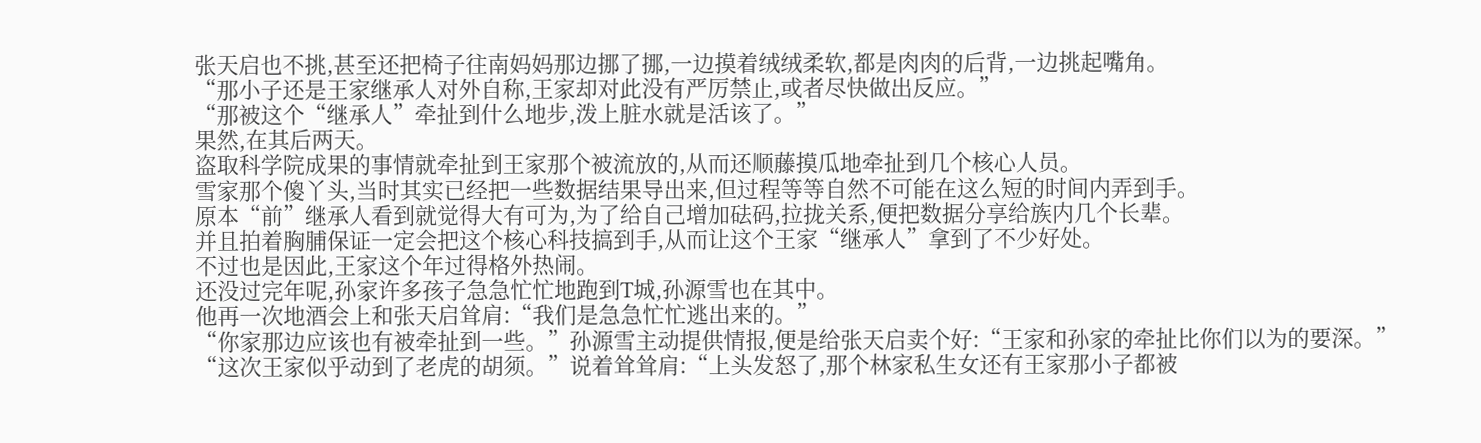张天启也不挑,甚至还把椅子往南妈妈那边挪了挪,一边摸着绒绒柔软,都是肉肉的后背,一边挑起嘴角。
“那小子还是王家继承人对外自称,王家却对此没有严厉禁止,或者尽快做出反应。”
“那被这个“继承人”牵扯到什么地步,泼上脏水就是活该了。”
果然,在其后两天。
盗取科学院成果的事情就牵扯到王家那个被流放的,从而还顺藤摸瓜地牵扯到几个核心人员。
雪家那个傻丫头,当时其实已经把一些数据结果导出来,但过程等等自然不可能在这么短的时间内弄到手。
原本“前”继承人看到就觉得大有可为,为了给自己增加砝码,拉拢关系,便把数据分享给族内几个长辈。
并且拍着胸脯保证一定会把这个核心科技搞到手,从而让这个王家“继承人”拿到了不少好处。
不过也是因此,王家这个年过得格外热闹。
还没过完年呢,孙家许多孩子急急忙忙地跑到T城,孙源雪也在其中。
他再一次地酒会上和张天启耸肩:“我们是急急忙忙逃出来的。”
“你家那边应该也有被牵扯到一些。”孙源雪主动提供情报,便是给张天启卖个好:“王家和孙家的牵扯比你们以为的要深。”
“这次王家似乎动到了老虎的胡须。”说着耸耸肩:“上头发怒了,那个林家私生女还有王家那小子都被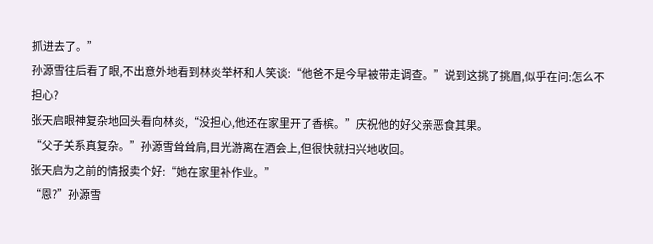抓进去了。”
孙源雪往后看了眼,不出意外地看到林炎举杯和人笑谈:“他爸不是今早被带走调查。”说到这挑了挑眉,似乎在问:怎么不担心?
张天启眼神复杂地回头看向林炎,“没担心,他还在家里开了香槟。”庆祝他的好父亲恶食其果。
“父子关系真复杂。”孙源雪耸耸肩,目光游离在酒会上,但很快就扫兴地收回。
张天启为之前的情报卖个好:“她在家里补作业。”
“恩?”孙源雪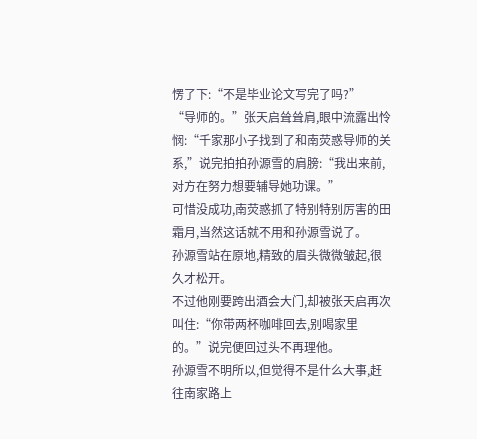愣了下:“不是毕业论文写完了吗?”
“导师的。”张天启耸耸肩,眼中流露出怜悯:“千家那小子找到了和南荧惑导师的关系,”说完拍拍孙源雪的肩膀:“我出来前,对方在努力想要辅导她功课。”
可惜没成功,南荧惑抓了特别特别厉害的田霜月,当然这话就不用和孙源雪说了。
孙源雪站在原地,精致的眉头微微皱起,很久才松开。
不过他刚要跨出酒会大门,却被张天启再次叫住:“你带两杯咖啡回去,别喝家里的。”说完便回过头不再理他。
孙源雪不明所以,但觉得不是什么大事,赶往南家路上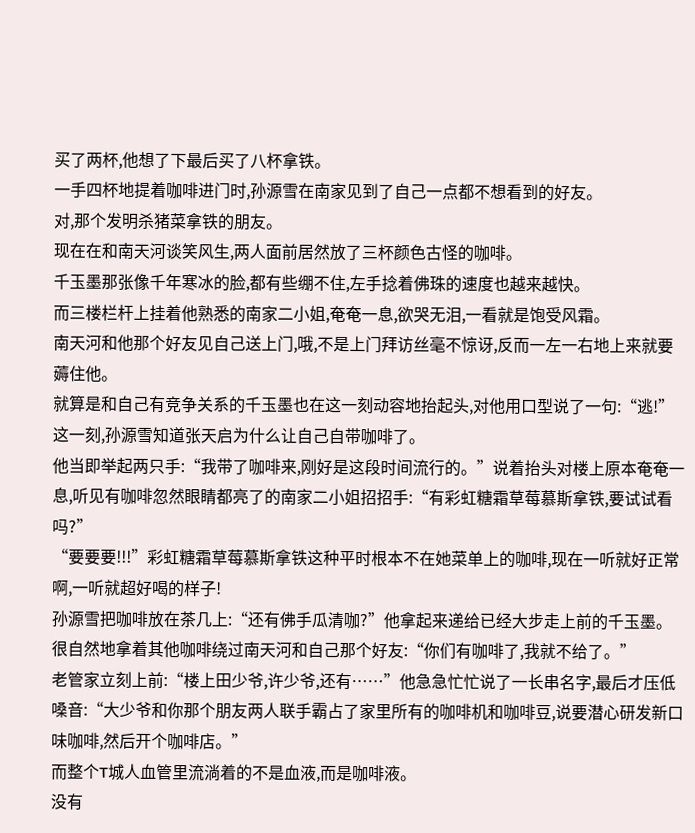买了两杯,他想了下最后买了八杯拿铁。
一手四杯地提着咖啡进门时,孙源雪在南家见到了自己一点都不想看到的好友。
对,那个发明杀猪菜拿铁的朋友。
现在在和南天河谈笑风生,两人面前居然放了三杯颜色古怪的咖啡。
千玉墨那张像千年寒冰的脸,都有些绷不住,左手捻着佛珠的速度也越来越快。
而三楼栏杆上挂着他熟悉的南家二小姐,奄奄一息,欲哭无泪,一看就是饱受风霜。
南天河和他那个好友见自己送上门,哦,不是上门拜访丝毫不惊讶,反而一左一右地上来就要薅住他。
就算是和自己有竞争关系的千玉墨也在这一刻动容地抬起头,对他用口型说了一句:“逃!”
这一刻,孙源雪知道张天启为什么让自己自带咖啡了。
他当即举起两只手:“我带了咖啡来,刚好是这段时间流行的。”说着抬头对楼上原本奄奄一息,听见有咖啡忽然眼睛都亮了的南家二小姐招招手:“有彩虹糖霜草莓慕斯拿铁,要试试看吗?”
“要要要!!!”彩虹糖霜草莓慕斯拿铁这种平时根本不在她菜单上的咖啡,现在一听就好正常啊,一听就超好喝的样子!
孙源雪把咖啡放在茶几上:“还有佛手瓜清咖?”他拿起来递给已经大步走上前的千玉墨。
很自然地拿着其他咖啡绕过南天河和自己那个好友:“你们有咖啡了,我就不给了。”
老管家立刻上前:“楼上田少爷,许少爷,还有……”他急急忙忙说了一长串名字,最后才压低嗓音:“大少爷和你那个朋友两人联手霸占了家里所有的咖啡机和咖啡豆,说要潜心研发新口味咖啡,然后开个咖啡店。”
而整个T城人血管里流淌着的不是血液,而是咖啡液。
没有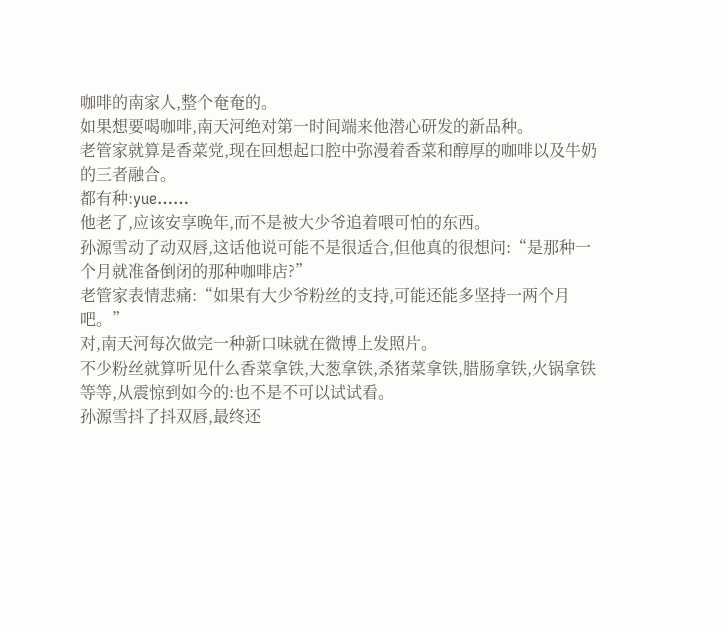咖啡的南家人,整个奄奄的。
如果想要喝咖啡,南天河绝对第一时间端来他潜心研发的新品种。
老管家就算是香菜党,现在回想起口腔中弥漫着香菜和醇厚的咖啡以及牛奶的三者融合。
都有种:yue……
他老了,应该安享晚年,而不是被大少爷追着喂可怕的东西。
孙源雪动了动双唇,这话他说可能不是很适合,但他真的很想问:“是那种一个月就准备倒闭的那种咖啡店?”
老管家表情悲痛:“如果有大少爷粉丝的支持,可能还能多坚持一两个月吧。”
对,南天河每次做完一种新口味就在微博上发照片。
不少粉丝就算听见什么香菜拿铁,大葱拿铁,杀猪菜拿铁,腊肠拿铁,火锅拿铁等等,从震惊到如今的:也不是不可以试试看。
孙源雪抖了抖双唇,最终还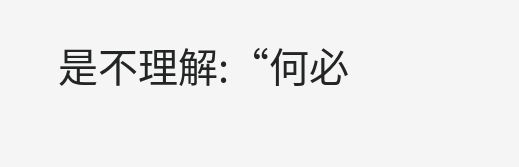是不理解:“何必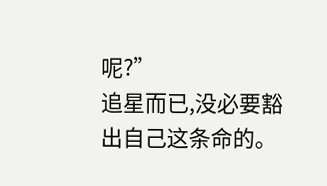呢?”
追星而已,没必要豁出自己这条命的。